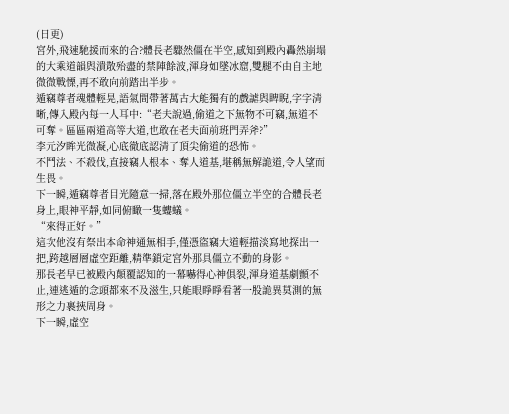(日更)
宮外,飛速馳援而來的合?體長老驟然僵在半空,感知到殿內轟然崩塌的大乘道韻與潰散殆盡的禁陣餘波,渾身如墜冰窟,雙腿不由自主地微微戰慄,再不敢向前踏出半步。
遁竊尊者魂體輕晃,語氣間帶著萬古大能獨有的戲謔與睥睨,字字清晰,傳入殿內每一人耳中:“老夫說過,偷道之下無物不可竊,無道不可奪。區區兩道高等大道,也敢在老夫面前班門弄斧?”
李元汐眸光微凝,心底徹底認清了頂尖偷道的恐怖。
不鬥法、不殺伐,直接竊人根本、奪人道基,堪稱無解詭道,令人望而生畏。
下一瞬,遁竊尊者目光隨意一掃,落在殿外那位僵立半空的合體長老身上,眼神平靜,如同俯瞰一隻螻蟻。
“來得正好。”
這次他沒有祭出本命神通無相手,僅憑盜竊大道輕描淡寫地探出一把,跨越層層虛空距離,精準鎖定宮外那具僵立不動的身影。
那長老早已被殿內顛覆認知的一幕嚇得心神俱裂,渾身道基劇顫不止,連逃遁的念頭都來不及滋生,只能眼睜睜看著一股詭異莫測的無形之力裹挾周身。
下一瞬,虛空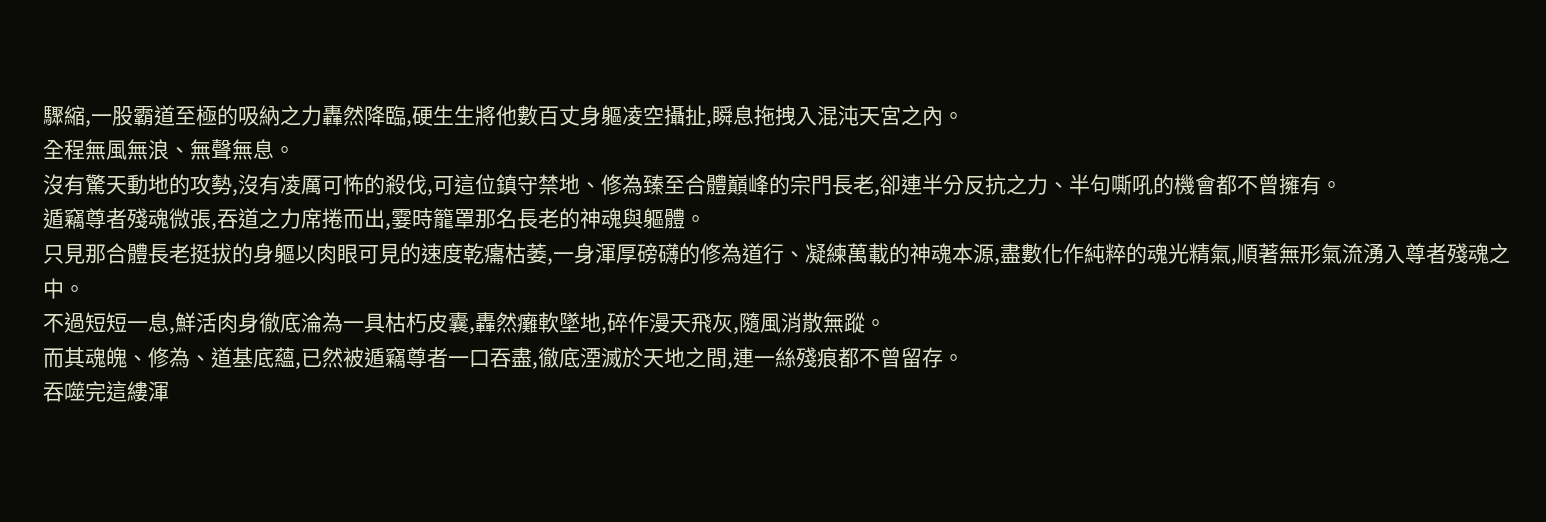驟縮,一股霸道至極的吸納之力轟然降臨,硬生生將他數百丈身軀凌空攝扯,瞬息拖拽入混沌天宮之內。
全程無風無浪、無聲無息。
沒有驚天動地的攻勢,沒有凌厲可怖的殺伐,可這位鎮守禁地、修為臻至合體巔峰的宗門長老,卻連半分反抗之力、半句嘶吼的機會都不曾擁有。
遁竊尊者殘魂微張,吞道之力席捲而出,霎時籠罩那名長老的神魂與軀體。
只見那合體長老挺拔的身軀以肉眼可見的速度乾癟枯萎,一身渾厚磅礴的修為道行、凝練萬載的神魂本源,盡數化作純粹的魂光精氣,順著無形氣流湧入尊者殘魂之中。
不過短短一息,鮮活肉身徹底淪為一具枯朽皮囊,轟然癱軟墜地,碎作漫天飛灰,隨風消散無蹤。
而其魂魄、修為、道基底蘊,已然被遁竊尊者一口吞盡,徹底湮滅於天地之間,連一絲殘痕都不曾留存。
吞噬完這縷渾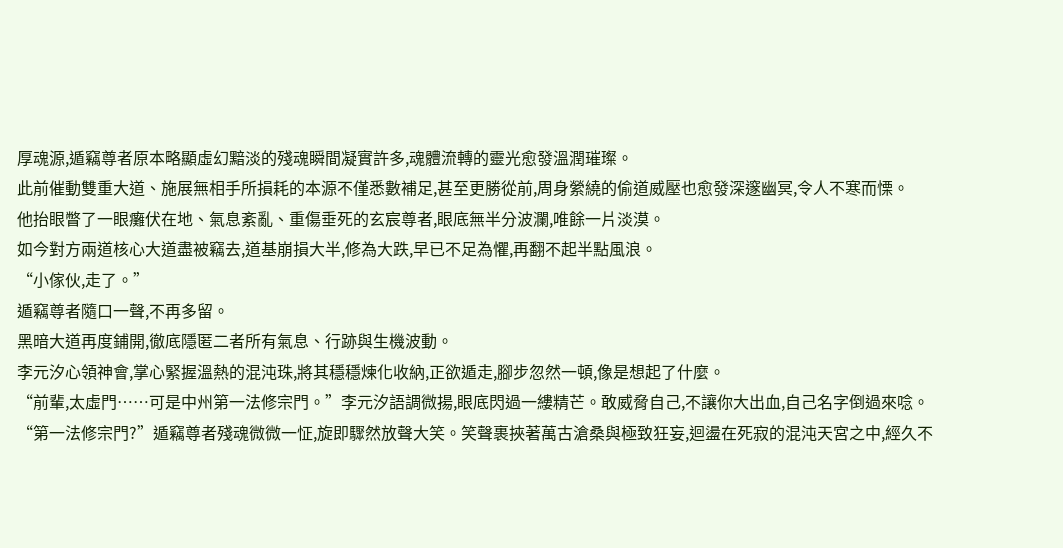厚魂源,遁竊尊者原本略顯虛幻黯淡的殘魂瞬間凝實許多,魂體流轉的靈光愈發溫潤璀璨。
此前催動雙重大道、施展無相手所損耗的本源不僅悉數補足,甚至更勝從前,周身縈繞的偷道威壓也愈發深邃幽冥,令人不寒而慄。
他抬眼瞥了一眼癱伏在地、氣息紊亂、重傷垂死的玄宸尊者,眼底無半分波瀾,唯餘一片淡漠。
如今對方兩道核心大道盡被竊去,道基崩損大半,修為大跌,早已不足為懼,再翻不起半點風浪。
“小傢伙,走了。”
遁竊尊者隨口一聲,不再多留。
黑暗大道再度鋪開,徹底隱匿二者所有氣息、行跡與生機波動。
李元汐心領神會,掌心緊握溫熱的混沌珠,將其穩穩煉化收納,正欲遁走,腳步忽然一頓,像是想起了什麼。
“前輩,太虛門……可是中州第一法修宗門。”李元汐語調微揚,眼底閃過一縷精芒。敢威脅自己,不讓你大出血,自己名字倒過來唸。
“第一法修宗門?”遁竊尊者殘魂微微一怔,旋即驟然放聲大笑。笑聲裹挾著萬古滄桑與極致狂妄,迴盪在死寂的混沌天宮之中,經久不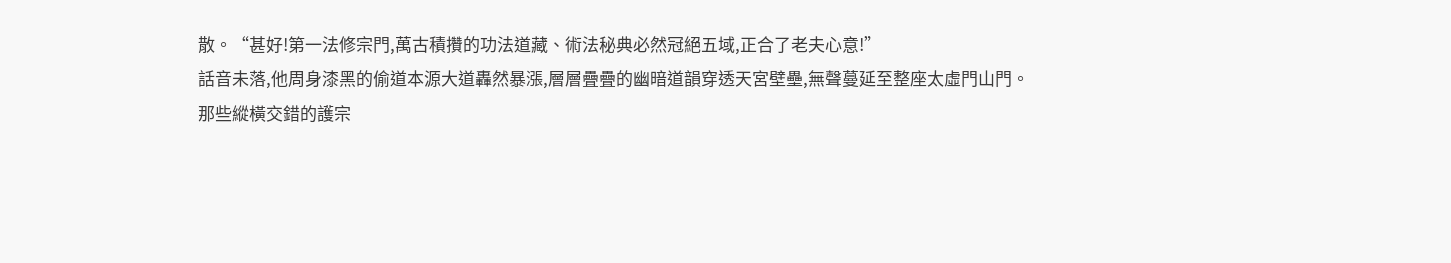散。“甚好!第一法修宗門,萬古積攢的功法道藏、術法秘典必然冠絕五域,正合了老夫心意!”
話音未落,他周身漆黑的偷道本源大道轟然暴漲,層層疊疊的幽暗道韻穿透天宮壁壘,無聲蔓延至整座太虛門山門。
那些縱橫交錯的護宗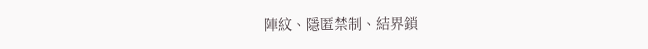陣紋、隱匿禁制、結界鎖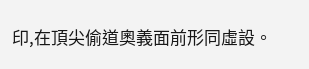印,在頂尖偷道奧義面前形同虛設。